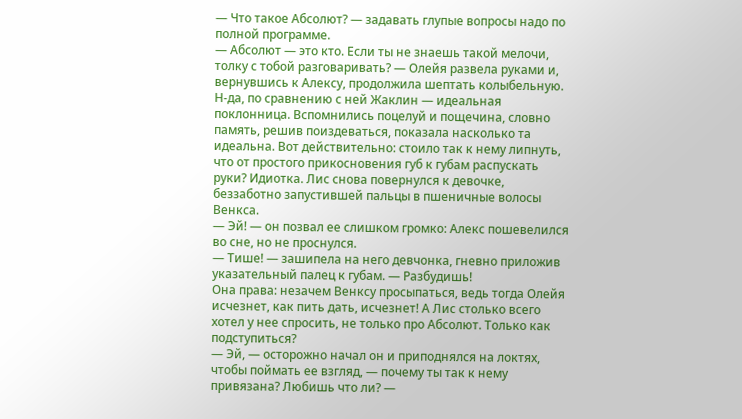— Что такое Абсолют? — задавать глупые вопросы надо по полной программе.
— Абсолют — это кто. Если ты не знаешь такой мелочи, толку с тобой разговаривать? — Олейя развела руками и, вернувшись к Алексу, продолжила шептать колыбельную.
Н-да, по сравнению с ней Жаклин — идеальная поклонница. Вспомнились поцелуй и пощечина, словно память, решив поиздеваться, показала насколько та идеальна. Вот действительно: стоило так к нему липнуть, что от простого прикосновения губ к губам распускать руки? Идиотка. Лис снова повернулся к девочке, беззаботно запустившей пальцы в пшеничные волосы Венкса.
— Эй! — он позвал ее слишком громко: Алекс пошевелился во сне, но не проснулся.
— Тише! — зашипела на него девчонка, гневно приложив указательный палец к губам. — Разбудишь!
Она права: незачем Венксу просыпаться, ведь тогда Олейя исчезнет, как пить дать, исчезнет! А Лис столько всего хотел у нее спросить, не только про Абсолют. Только как подступиться?
— Эй, — осторожно начал он и приподнялся на локтях, чтобы поймать ее взгляд, — почему ты так к нему привязана? Любишь что ли? —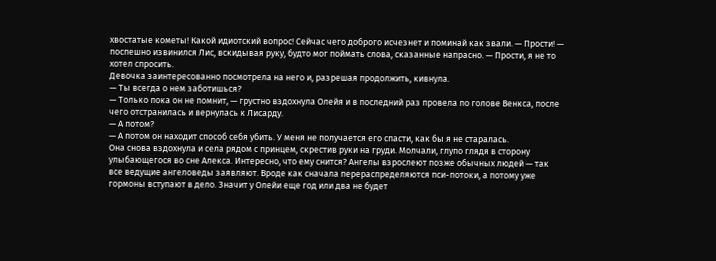хвостатые кометы! Какой идиотский вопрос! Сейчас чего доброго исчезнет и поминай как звали. — Прости! — поспешно извинился Лис, вскидывая руку, будто мог поймать слова, сказанные напрасно. — Прости, я не то хотел спросить.
Девочка заинтересованно посмотрела на него и, разрешая продолжить, кивнула.
— Ты всегда о нем заботишься?
— Только пока он не помнит, — грустно вздохнула Олейя и в последний раз провела по голове Венкса, после чего отстранилась и вернулась к Лисарду.
— А потом?
— А потом он находит способ себя убить. У меня не получается его спасти, как бы я не старалась.
Она снова вздохнула и села рядом с принцем, скрестив руки на груди. Молчали, глупо глядя в сторону улыбающегося во сне Алекса. Интересно, что ему снится? Ангелы взрослеют позже обычных людей — так все ведущие ангеловеды заявляют. Вроде как сначала перераспределяются пси-потоки, а потому уже гормоны вступают в дело. Значит у Олейи еще год или два не будет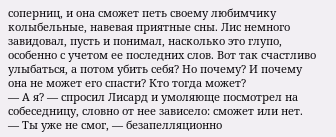соперниц, и она сможет петь своему любимчику колыбельные, навевая приятные сны. Лис немного завидовал, пусть и понимал, насколько это глупо, особенно с учетом ее последних слов. Вот так счастливо улыбаться, а потом убить себя? Но почему? И почему она не может его спасти? Кто тогда может?
— А я? — спросил Лисард и умоляюще посмотрел на собеседницу, словно от нее зависело: сможет или нет.
— Ты уже не смог, — безапелляционно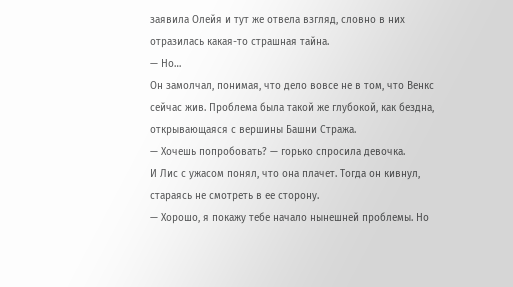заявила Олейя и тут же отвела взгляд, словно в них отразилась какая-то страшная тайна.
— Но…
Он замолчал, понимая, что дело вовсе не в том, что Венкс сейчас жив. Проблема была такой же глубокой, как бездна, открывающаяся с вершины Башни Стража.
— Хочешь попробовать? — горько спросила девочка.
И Лис с ужасом понял, что она плачет. Тогда он кивнул, стараясь не смотреть в ее сторону.
— Хорошо, я покажу тебе начало нынешней проблемы. Но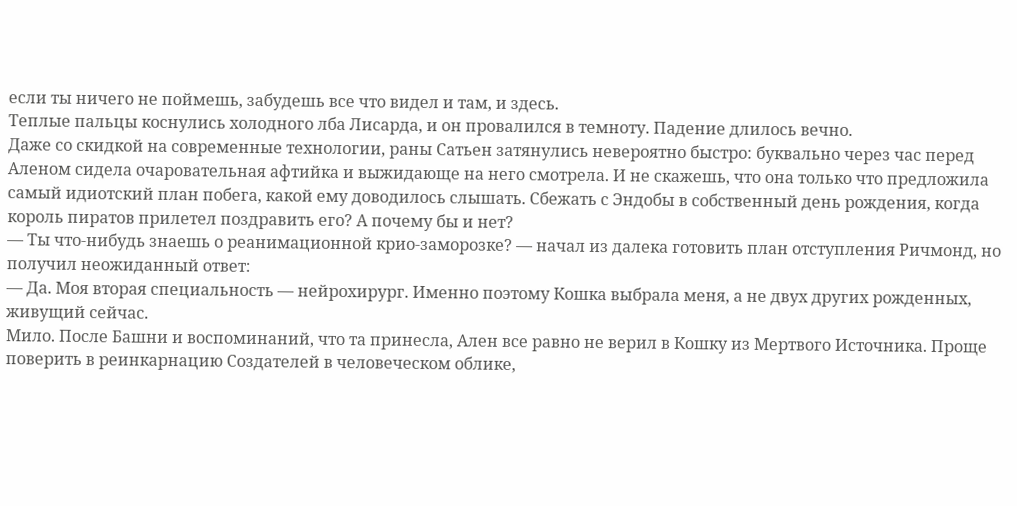если ты ничего не поймешь, забудешь все что видел и там, и здесь.
Теплые пальцы коснулись холодного лба Лисарда, и он провалился в темноту. Падение длилось вечно.
Даже со скидкой на современные технологии, раны Сатьен затянулись невероятно быстро: буквально через час перед Аленом сидела очаровательная афтийка и выжидающе на него смотрела. И не скажешь, что она только что предложила самый идиотский план побега, какой ему доводилось слышать. Сбежать с Эндобы в собственный день рождения, когда король пиратов прилетел поздравить его? А почему бы и нет?
— Ты что-нибудь знаешь о реанимационной крио-заморозке? — начал из далека готовить план отступления Ричмонд, но получил неожиданный ответ:
— Да. Моя вторая специальность — нейрохирург. Именно поэтому Кошка выбрала меня, а не двух других рожденных, живущий сейчас.
Мило. После Башни и воспоминаний, что та принесла, Ален все равно не верил в Кошку из Мертвого Источника. Проще поверить в реинкарнацию Создателей в человеческом облике,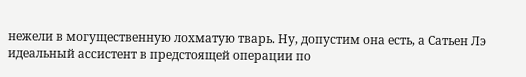нежели в могущественную лохматую тварь. Ну, допустим она есть, а Сатьен Лэ идеальный ассистент в предстоящей операции по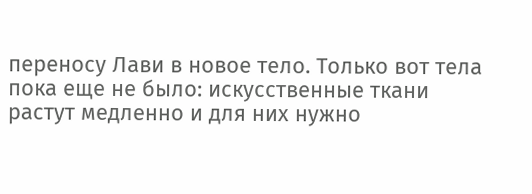переносу Лави в новое тело. Только вот тела пока еще не было: искусственные ткани растут медленно и для них нужно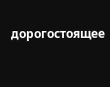дорогостоящее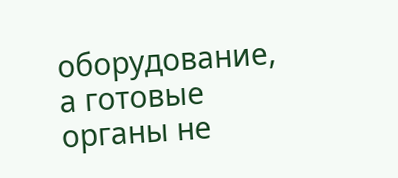оборудование, а готовые органы не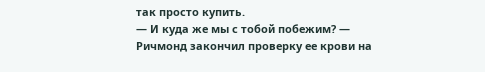так просто купить.
— И куда же мы с тобой побежим? — Ричмонд закончил проверку ее крови на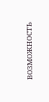возможность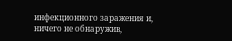инфекционного заражения и, ничего не обнаружив,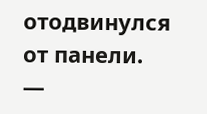отодвинулся от панели.
—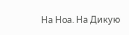На Ноа. На Дикую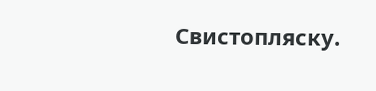Свистопляску.